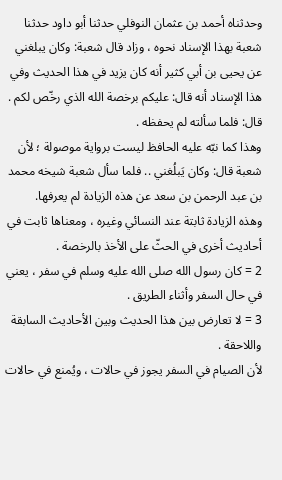وحدثناه أحمد بن عثمان النوفلي حدثنا أبو داود حدثنا شعبة بهذا الإسناد نحوه ، وزاد قال شعبة: وكان يبلغني عن يحيى بن أبي كثير أنه كان يزيد في هذا الحديث وفي هذا الإسناد أنه قال: عليكم برخصة الله الذي رخّص لكم . قال: فلما سألته لم يحفظه .
وهذا كما نبّه عليه الحافظ ليست برواية موصولة ؛ لأن شعبة قال: وكان يَبلُغني .. فلما سأل شعبة شيخه محمد بن عبد الرحمن بن سعد عن هذه الزيادة لم يعرفها.
وهذه الزيادة ثابتة عند النسائي وغيره ، ومعناها ثابت في أحاديث أخرى في الحثّ على الأخذ بالرخصة .
2 = كان رسول الله صلى الله عليه وسلم في سفر ، يعني في حال السفر وأثناء الطريق .
3 = لا تعارض بين هذا الحديث وبين الأحاديث السابقة واللاحقة .
لأن الصيام في السفر يجوز في حالات ، ويُمنع في حالات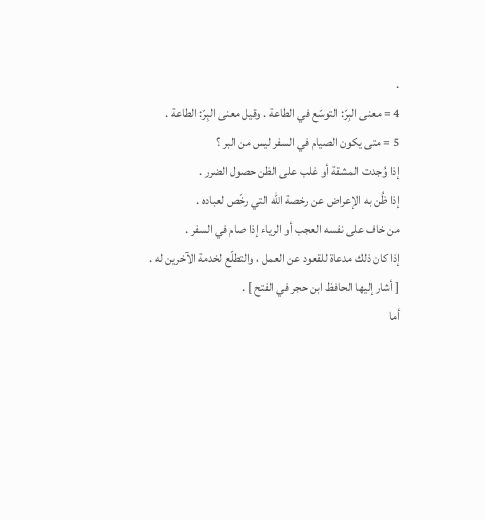.
4 = معنى البِرّ: التوسّع في الطاعة . وقيل معنى البِرّ: الطاعة .
5 = متى يكون الصيام في السفر ليس من البر ؟
إذا وُجدت المشقة أو غلب على الظن حصول الضرر .
إذا ظُن به الإعراض عن رخصة الله التي رخّص لعباده .
من خاف على نفسه العجب أو الرياء إذا صام في السفر .
إذا كان ذلك مدعاة للقعود عن العمل ، والتطلّع لخدمة الآخرين له .
[ أشار إليها الحافظ ابن حجر في الفتح ] .
أما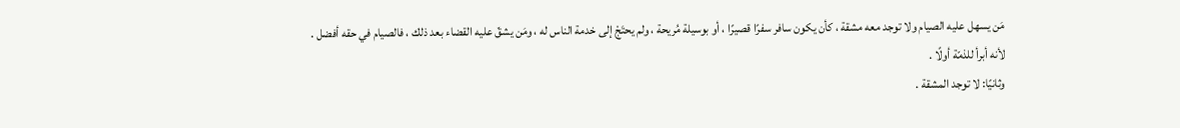مَن يسهل عليه الصيام ولا توجد معه مشقة ، كأن يكون سافر سفرًا قصيرًا ، أو بوسيلة مُريحة ، ولم يحتَجْ إلى خدمة الناس له ، ومَن يشقّ عليه القضاء بعد ذلك ، فالصيام في حقه أفضل .
لأنه أبرأ للذمّة أولًا .
وثانيًا: لا توجد المشقة .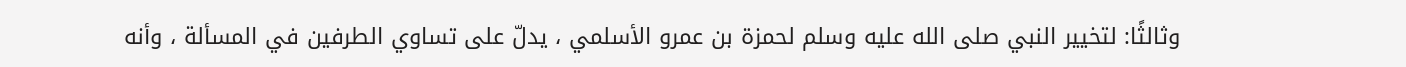وثالثًا: لتخيير النبي صلى الله عليه وسلم لحمزة بن عمرو الأسلمي ، يدلّ على تساوي الطرفين في المسألة ، وأنه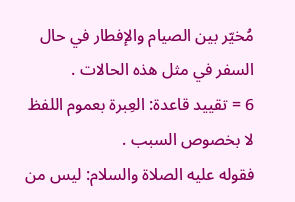مُخيّر بين الصيام والإفطار في حال السفر في مثل هذه الحالات .
6 = تقييد قاعدة: العِبرة بعموم اللفظ لا بخصوص السبب .
فقوله عليه الصلاة والسلام: ليس من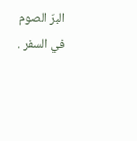البرّ الصوم في السفر .